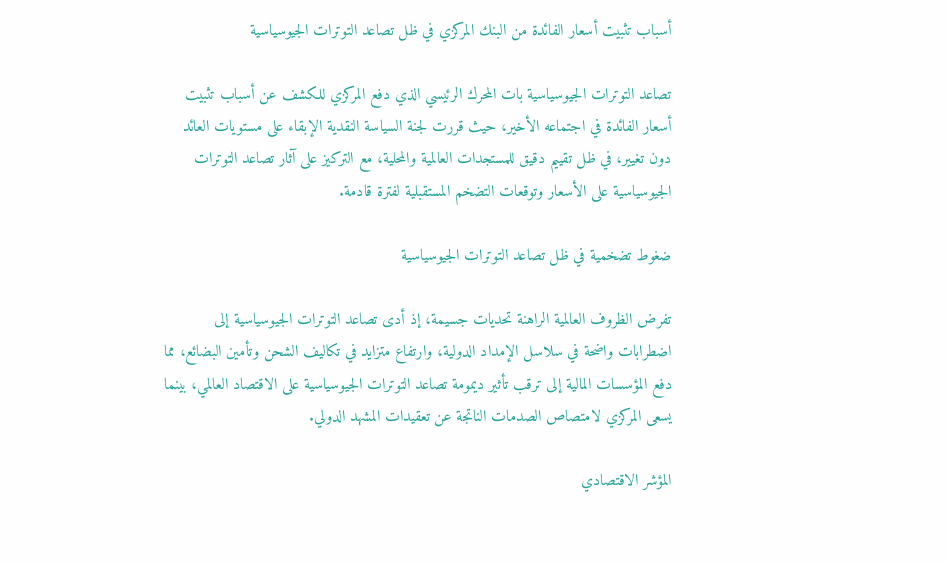أسباب تثبيت أسعار الفائدة من البنك المركزي في ظل تصاعد التوترات الجيوسياسية

تصاعد التوترات الجيوسياسية بات المحرك الرئيسي الذي دفع المركزي للكشف عن أسباب تثبيت أسعار الفائدة في اجتماعه الأخير، حيث قررت لجنة السياسة النقدية الإبقاء على مستويات العائد دون تغيير، في ظل تقييم دقيق للمستجدات العالمية والمحلية، مع التركيز على آثار تصاعد التوترات الجيوسياسية على الأسعار وتوقعات التضخم المستقبلية لفترة قادمة.

ضغوط تضخمية في ظل تصاعد التوترات الجيوسياسية

تفرض الظروف العالمية الراهنة تحديات جسيمة، إذ أدى تصاعد التوترات الجيوسياسية إلى اضطرابات واضحة في سلاسل الإمداد الدولية، وارتفاع متزايد في تكاليف الشحن وتأمين البضائع، مما دفع المؤسسات المالية إلى ترقب تأثير ديمومة تصاعد التوترات الجيوسياسية على الاقتصاد العالمي، بينما يسعى المركزي لامتصاص الصدمات الناتجة عن تعقيدات المشهد الدولي.

المؤشر الاقتصادي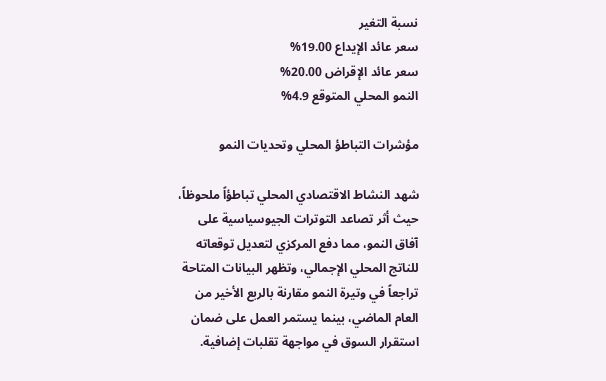نسبة التغير
سعر عائد الإيداع 19.00%
سعر عائد الإقراض 20.00%
النمو المحلي المتوقع 4.9%

مؤشرات التباطؤ المحلي وتحديات النمو

شهد النشاط الاقتصادي المحلي تباطؤاً ملحوظاً، حيث أثر تصاعد التوترات الجيوسياسية على آفاق النمو، مما دفع المركزي لتعديل توقعاته للناتج المحلي الإجمالي، وتظهر البيانات المتاحة تراجعاً في وتيرة النمو مقارنة بالربع الأخير من العام الماضي، بينما يستمر العمل على ضمان استقرار السوق في مواجهة تقلبات إضافية.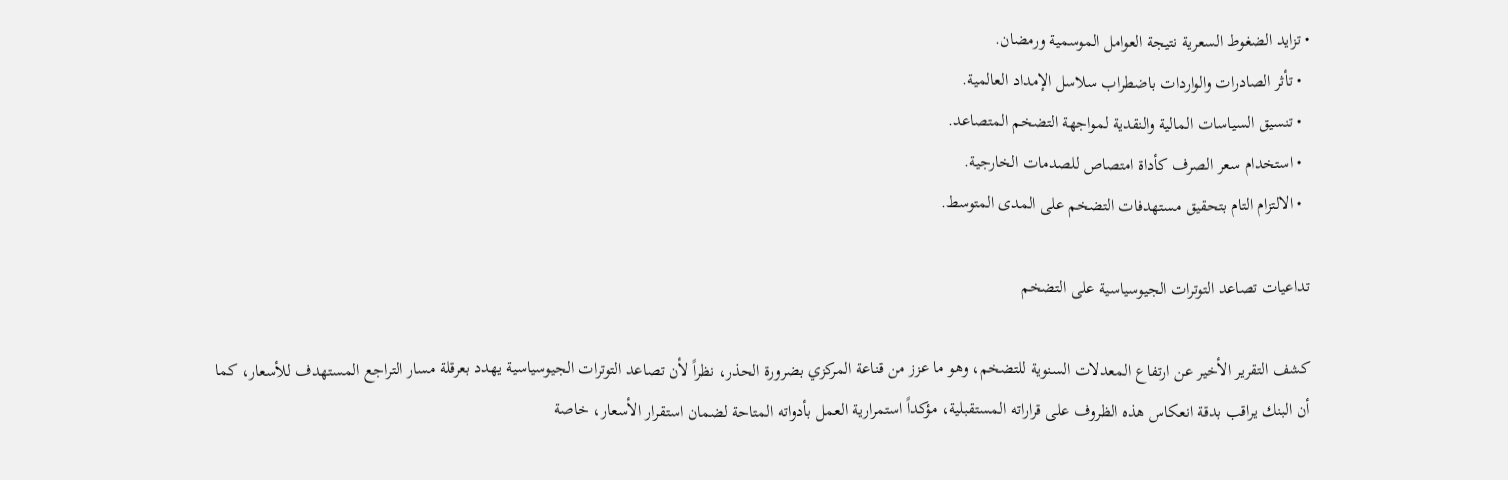• تزايد الضغوط السعرية نتيجة العوامل الموسمية ورمضان.
  • تأثر الصادرات والواردات باضطراب سلاسل الإمداد العالمية.
  • تنسيق السياسات المالية والنقدية لمواجهة التضخم المتصاعد.
  • استخدام سعر الصرف كأداة امتصاص للصدمات الخارجية.
  • الالتزام التام بتحقيق مستهدفات التضخم على المدى المتوسط.

تداعيات تصاعد التوترات الجيوسياسية على التضخم

كشف التقرير الأخير عن ارتفاع المعدلات السنوية للتضخم، وهو ما عزز من قناعة المركزي بضرورة الحذر، نظراً لأن تصاعد التوترات الجيوسياسية يهدد بعرقلة مسار التراجع المستهدف للأسعار، كما أن البنك يراقب بدقة انعكاس هذه الظروف على قراراته المستقبلية، مؤكداً استمرارية العمل بأدواته المتاحة لضمان استقرار الأسعار، خاصة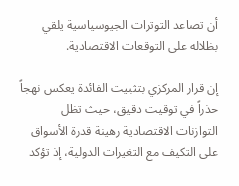أن تصاعد التوترات الجيوسياسية يلقي بظلاله على التوقعات الاقتصادية.

إن قرار المركزي بتثبيت الفائدة يعكس نهجاً حذراً في توقيت دقيق، حيث تظل التوازنات الاقتصادية رهينة قدرة الأسواق على التكيف مع التغيرات الدولية، إذ تؤكد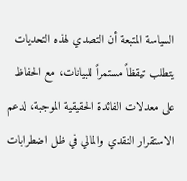السياسة المتبعة أن التصدي لهذه التحديات يتطلب تيقظاً مستمراً للبيانات، مع الحفاظ على معدلات الفائدة الحقيقية الموجبة، لدعم الاستقرار النقدي والمالي في ظل اضطرابات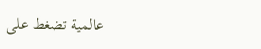عالمية تضغط على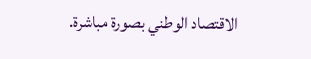الاقتصاد الوطني بصورة مباشرة.